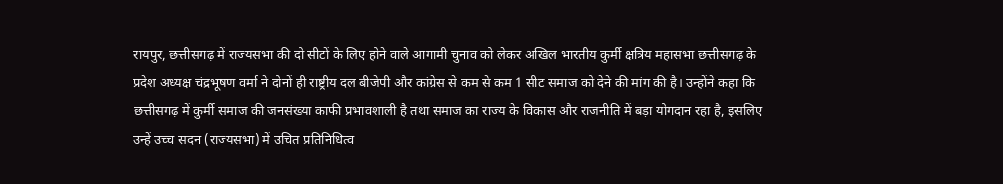रायपुर, छत्तीसगढ़ में राज्यसभा की दो सीटों के लिए होने वाले आगामी चुनाव को लेकर अखिल भारतीय कुर्मी क्षत्रिय महासभा छत्तीसगढ़ के प्रदेश अध्यक्ष चंद्रभूषण वर्मा ने दोनों ही राष्ट्रीय दल बीजेपी और कांग्रेस से कम से कम 1 सीट समाज को देने की मांग की है। उन्होंने कहा कि छत्तीसगढ़ में कुर्मी समाज की जनसंख्या काफी प्रभावशाली है तथा समाज का राज्य के विकास और राजनीति में बड़ा योगदान रहा है, इसलिए उन्हें उच्च सदन (राज्यसभा) में उचित प्रतिनिधित्व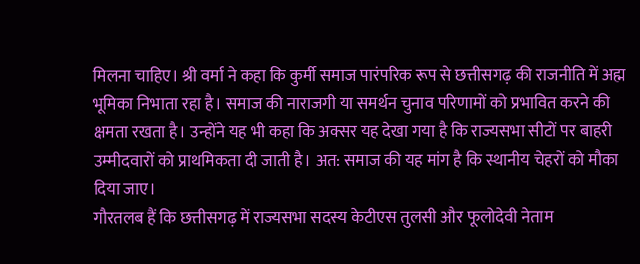मिलना चाहिए। श्री वर्मा ने कहा कि कुर्मी समाज पारंपरिक रूप से छत्तीसगढ़ की राजनीति में अह्म भूमिका निभाता रहा है। समाज की नाराजगी या समर्थन चुनाव परिणामों को प्रभावित करने की क्षमता रखता है। उन्होंने यह भी कहा कि अक्सर यह देखा गया है कि राज्यसभा सीटों पर बाहरी उम्मीदवारों को प्राथमिकता दी जाती है। अत: समाज की यह मांग है कि स्थानीय चेहरों को मौका दिया जाए।
गौरतलब हैं कि छत्तीसगढ़ में राज्यसभा सदस्य केटीएस तुलसी और फूलोदेवी नेताम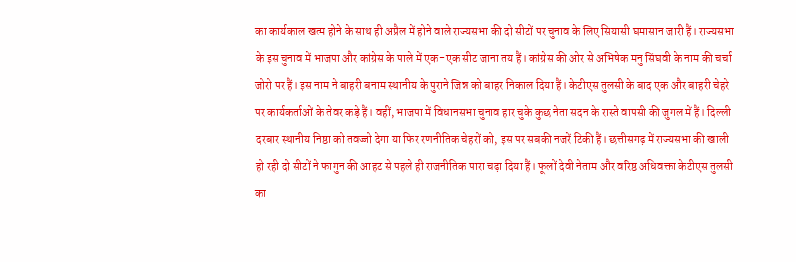का कार्यकाल खत्म होने के साथ ही अप्रैल में होने वाले राज्यसभा की दो सीटों पर चुनाव के लिए सियासी घमासान जारी हैं। राज्यसभा के इस चुनाव में भाजपा और कांग्रेस के पाले में एक-एक सीट जाना तय हैं। कांग्रेस की ओर से अभिषेक मनु सिंघवी के नाम की चर्चा जोरो पर हैं। इस नाम ने बाहरी बनाम स्थानीय के पुराने जिन्न को बाहर निकाल दिया हैं। केटीएस तुलसी के बाद एक और बाहरी चेहरे पर कार्यकर्ताओं के तेवर कड़े हैं। वहीं, भाजपा में विधानसभा चुनाव हार चुके कुछ नेता सदन के रास्ते वापसी की जुगल में हैं। दिल्ली दरबार स्थानीय निष्ठा को तवज्जो देगा या फिर रणनीतिक चेहरों को, इस पर सबकी नजरें टिकी हैं। छत्तीसगढ़ में राज्यसभा की खाली हो रही दो सीटों ने फागुन की आहट से पहले ही राजनीतिक पारा चढ़ा दिया हैं। फूलों देवी नेताम और वरिष्ठ अधिवक्ता केटीएस तुलसी का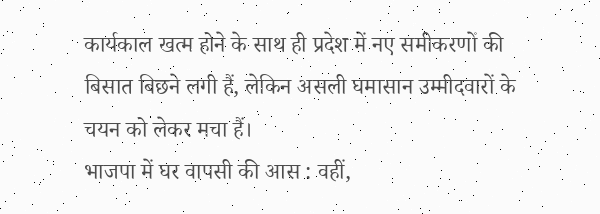कार्यकाल खत्म होने के साथ ही प्रदेश में नए समीकरणों की बिसात बिछने लगी हैं, लेकिन असली घमासान उम्मीदवारों के चयन को लेकर मचा हैं।
भाजपा में घर वापसी की आस : वहीं,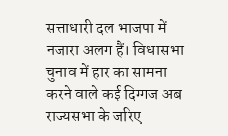सत्ताधारी दल भाजपा में नजारा अलग हैं। विधासभा चुनाव में हार का सामना करने वाले कई दिग्गज अब राज्यसभा के जरिए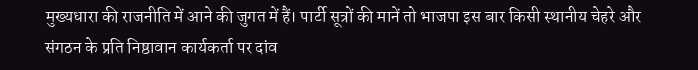मुख्यधारा की राजनीति में आने की जुगत में हैं। पार्टी सूत्रों की मानें तो भाजपा इस बार किसी स्थानीय चेहरे और संगठन के प्रति निष्ठावान कार्यकर्ता पर दांव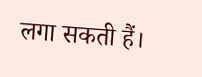लगा सकती हैं।